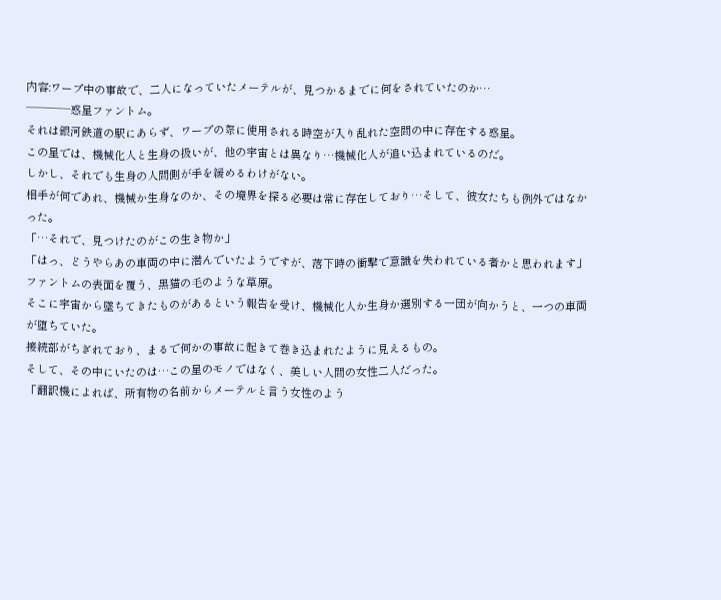内容:ワープ中の事故で、二人になっていたメーテルが、見つかるまでに何をされていたのか…
――――惑星ファントム。
それは銀河鉄道の駅にあらず、ワープの際に使用される時空が入り乱れた空間の中に存在する惑星。
この星では、機械化人と生身の扱いが、他の宇宙とは異なり…機械化人が追い込まれているのだ。
しかし、それでも生身の人間側が手を緩めるわけがない。
相手が何であれ、機械か生身なのか、その境界を探る必要は常に存在しており…そして、彼女たちも例外ではなかった。
「…それで、見つけたのがこの生き物か」
「はっ、どうやらあの車両の中に潜んでいたようですが、落下時の衝撃で意識を失われている者かと思われます」
ファントムの表面を覆う、黒猫の毛のような草原。
そこに宇宙から墜ちてきたものがあるという報告を受け、機械化人か生身か選別する一団が向かうと、一つの車両が堕ちていた。
接続部がちぎれており、まるで何かの事故に起きて巻き込まれたように見えるもの。
そして、その中にいたのは…この星のモノではなく、美しい人間の女性二人だった。
「翻訳機によれば、所有物の名前からメーテルと言う女性のよう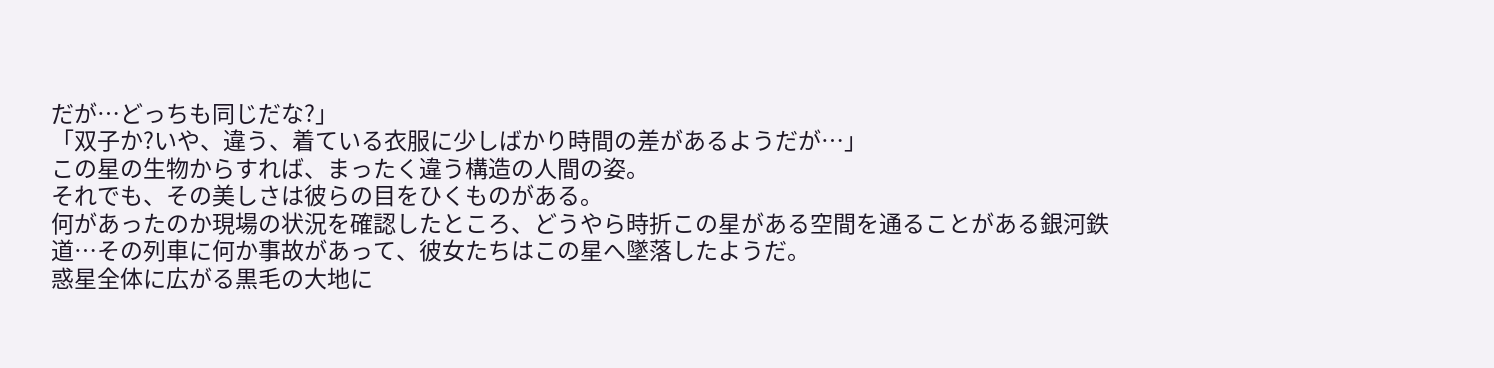だが…どっちも同じだな?」
「双子か?いや、違う、着ている衣服に少しばかり時間の差があるようだが…」
この星の生物からすれば、まったく違う構造の人間の姿。
それでも、その美しさは彼らの目をひくものがある。
何があったのか現場の状況を確認したところ、どうやら時折この星がある空間を通ることがある銀河鉄道…その列車に何か事故があって、彼女たちはこの星へ墜落したようだ。
惑星全体に広がる黒毛の大地に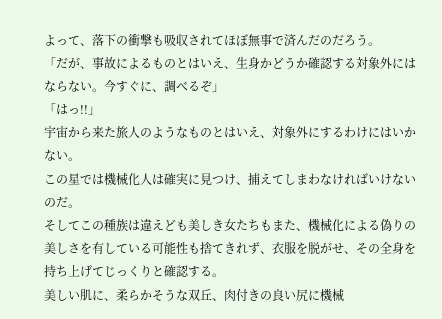よって、落下の衝撃も吸収されてほぼ無事で済んだのだろう。
「だが、事故によるものとはいえ、生身かどうか確認する対象外にはならない。今すぐに、調べるぞ」
「はっ!!」
宇宙から来た旅人のようなものとはいえ、対象外にするわけにはいかない。
この星では機械化人は確実に見つけ、捕えてしまわなければいけないのだ。
そしてこの種族は違えども美しき女たちもまた、機械化による偽りの美しさを有している可能性も捨てきれず、衣服を脱がせ、その全身を持ち上げてじっくりと確認する。
美しい肌に、柔らかそうな双丘、肉付きの良い尻に機械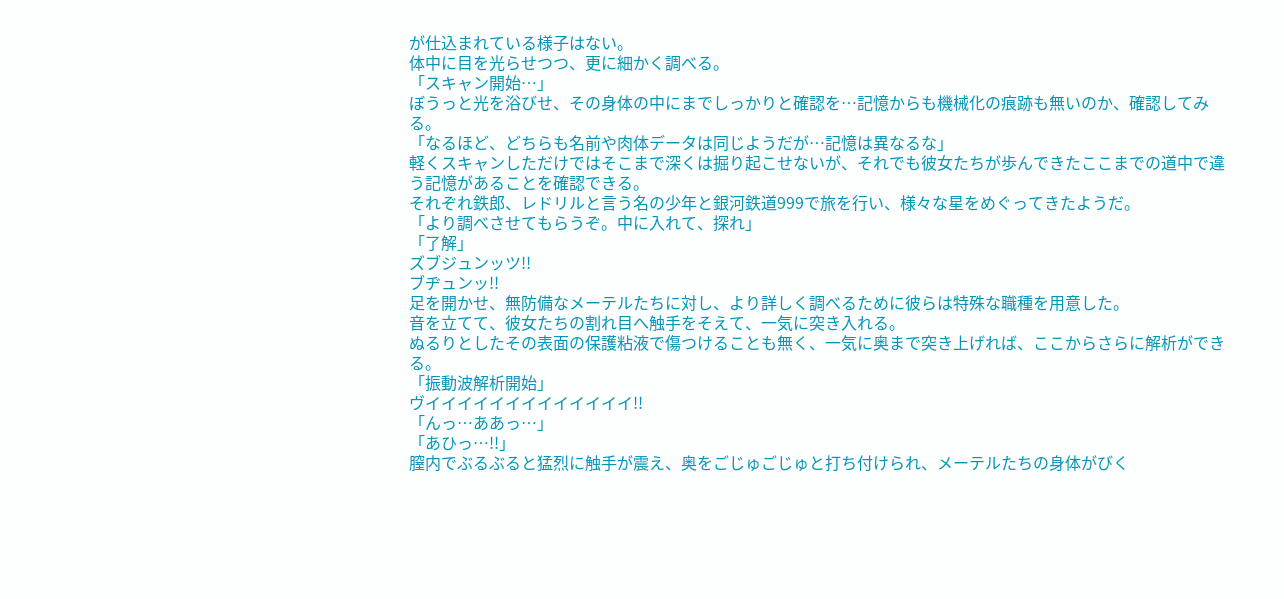が仕込まれている様子はない。
体中に目を光らせつつ、更に細かく調べる。
「スキャン開始…」
ぼうっと光を浴びせ、その身体の中にまでしっかりと確認を…記憶からも機械化の痕跡も無いのか、確認してみる。
「なるほど、どちらも名前や肉体データは同じようだが…記憶は異なるな」
軽くスキャンしただけではそこまで深くは掘り起こせないが、それでも彼女たちが歩んできたここまでの道中で違う記憶があることを確認できる。
それぞれ鉄郎、レドリルと言う名の少年と銀河鉄道999で旅を行い、様々な星をめぐってきたようだ。
「より調べさせてもらうぞ。中に入れて、探れ」
「了解」
ズブジュンッツ!!
ブヂュンッ!!
足を開かせ、無防備なメーテルたちに対し、より詳しく調べるために彼らは特殊な職種を用意した。
音を立てて、彼女たちの割れ目へ触手をそえて、一気に突き入れる。
ぬるりとしたその表面の保護粘液で傷つけることも無く、一気に奥まで突き上げれば、ここからさらに解析ができる。
「振動波解析開始」
ヴイイイイイイイイイイイイイ!!
「んっ…ああっ…」
「あひっ…!!」
膣内でぶるぶると猛烈に触手が震え、奥をごじゅごじゅと打ち付けられ、メーテルたちの身体がびく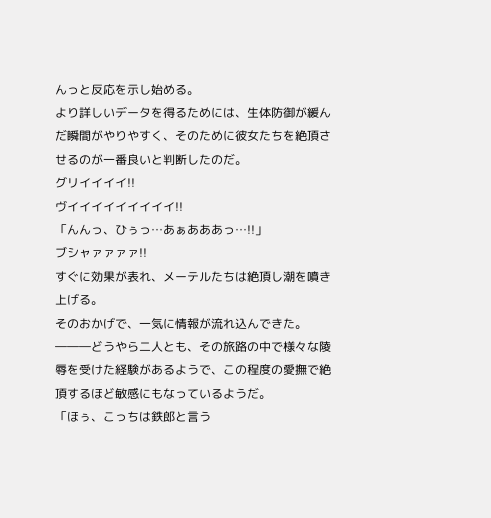んっと反応を示し始める。
より詳しいデータを得るためには、生体防御が緩んだ瞬間がやりやすく、そのために彼女たちを絶頂させるのが一番良いと判断したのだ。
グリイイイイ!!
ヴイイイイイイイイイ!!
「んんっ、ひぅっ…あぁあああっ…!!」
ブシャァァァァ!!
すぐに効果が表れ、メーテルたちは絶頂し潮を噴き上げる。
そのおかげで、一気に情報が流れ込んできた。
―――どうやら二人とも、その旅路の中で様々な陵辱を受けた経験があるようで、この程度の愛撫で絶頂するほど敏感にもなっているようだ。
「ほぅ、こっちは鉄郎と言う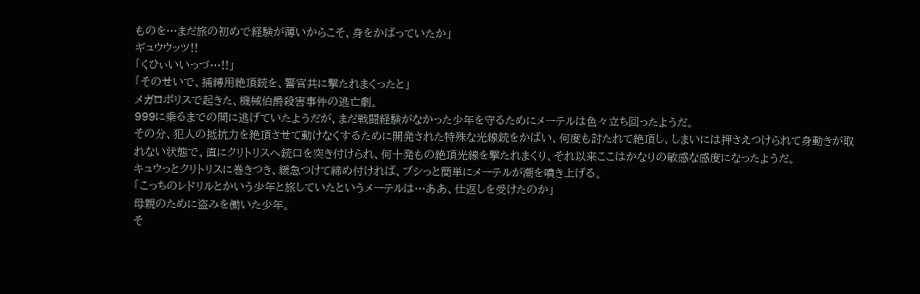ものを…まだ旅の初めで経験が薄いからこそ、身をかばっていたか」
ギュウウッツ!!
「くひぃいいっづ…!!」
「そのせいで、捕縛用絶頂銃を、警官共に撃たれまくったと」
メガロポリスで起きた、機械伯爵殺害事件の逃亡劇。
999に乗るまでの間に逃げていたようだが、まだ戦闘経験がなかった少年を守るためにメーテルは色々立ち回ったようだ。
その分、犯人の抵抗力を絶頂させて動けなくするために開発された特殊な光線銃をかばい、何度も討たれて絶頂し、しまいには押さえつけられて身動きが取れない状態で、直にクリトリスへ銃口を突き付けられ、何十発もの絶頂光線を撃たれまくり、それ以来ここはかなりの敏感な感度になったようだ。
キュウっとクリトリスに巻きつき、緩急つけて締め付ければ、ブシっと簡単にメーテルが潮を噴き上げる。
「こっちのレドリルとかいう少年と旅していたというメーテルは…ああ、仕返しを受けたのか」
母親のために盗みを働いた少年。
そ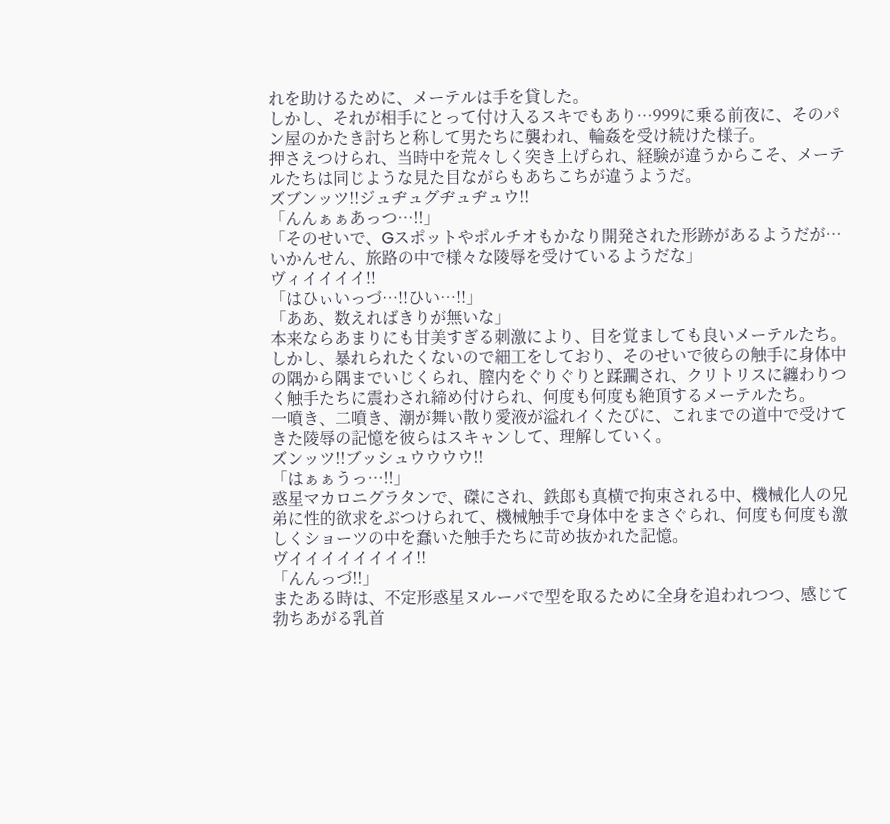れを助けるために、メーテルは手を貸した。
しかし、それが相手にとって付け入るスキでもあり…999に乗る前夜に、そのパン屋のかたき討ちと称して男たちに襲われ、輪姦を受け続けた様子。
押さえつけられ、当時中を荒々しく突き上げられ、経験が違うからこそ、メーテルたちは同じような見た目ながらもあちこちが違うようだ。
ズブンッツ!!ジュヂュグヂュヂュウ!!
「んんぁぁあっつ…!!」
「そのせいで、Gスポットやポルチオもかなり開発された形跡があるようだが…いかんせん、旅路の中で様々な陵辱を受けているようだな」
ヴィイイイイ!!
「はひぃいっづ…!!ひい…!!」
「ああ、数えればきりが無いな」
本来ならあまりにも甘美すぎる刺激により、目を覚ましても良いメーテルたち。
しかし、暴れられたくないので細工をしており、そのせいで彼らの触手に身体中の隅から隅までいじくられ、膣内をぐりぐりと蹂躙され、クリトリスに纏わりつく触手たちに震わされ締め付けられ、何度も何度も絶頂するメーテルたち。
一噴き、二噴き、潮が舞い散り愛液が溢れイくたびに、これまでの道中で受けてきた陵辱の記憶を彼らはスキャンして、理解していく。
ズンッツ!!ブッシュウウウウ!!
「はぁぁうっ…!!」
惑星マカロニグラタンで、磔にされ、鉄郎も真横で拘束される中、機械化人の兄弟に性的欲求をぶつけられて、機械触手で身体中をまさぐられ、何度も何度も激しくショーツの中を蠢いた触手たちに苛め抜かれた記憶。
ヴイイイイイイイイ!!
「んんっづ!!」
またある時は、不定形惑星ヌルーバで型を取るために全身を追われつつ、感じて勃ちあがる乳首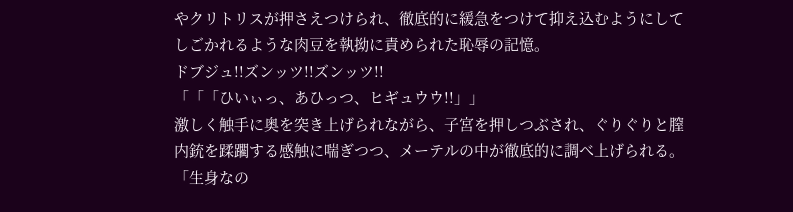やクリトリスが押さえつけられ、徹底的に緩急をつけて抑え込むようにしてしごかれるような肉豆を執拗に責められた恥辱の記憶。
ドブジュ!!ズンッツ!!ズンッツ!!
「「「ひいぃっ、あひっつ、ヒギュウウ!!」」
激しく触手に奥を突き上げられながら、子宮を押しつぶされ、ぐりぐりと膣内銃を蹂躙する感触に喘ぎつつ、メーテルの中が徹底的に調べ上げられる。
「生身なの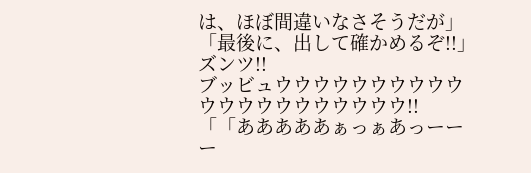は、ほぼ間違いなさそうだが」
「最後に、出して確かめるぞ!!」
ズンツ!!
ブッビュウウウウウウウウウウウウウウウウウウウウウ!!
「「あああああぁっぁあっーーー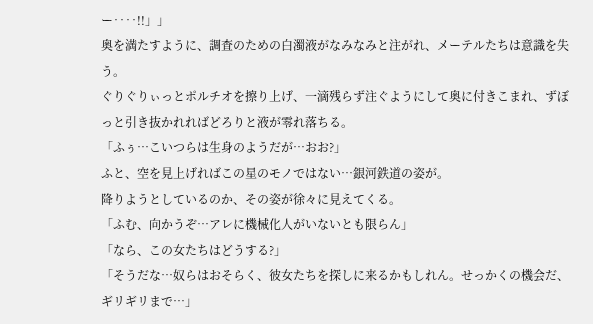ー‥‥!!」」
奥を満たすように、調査のための白濁液がなみなみと注がれ、メーテルたちは意識を失う。
ぐりぐりぃっとポルチオを擦り上げ、一滴残らず注ぐようにして奥に付きこまれ、ずぼっと引き抜かれればどろりと液が零れ落ちる。
「ふぅ…こいつらは生身のようだが…おお?」
ふと、空を見上げればこの星のモノではない…銀河鉄道の姿が。
降りようとしているのか、その姿が徐々に見えてくる。
「ふむ、向かうぞ…アレに機械化人がいないとも限らん」
「なら、この女たちはどうする?」
「そうだな…奴らはおそらく、彼女たちを探しに来るかもしれん。せっかくの機会だ、ギリギリまで…」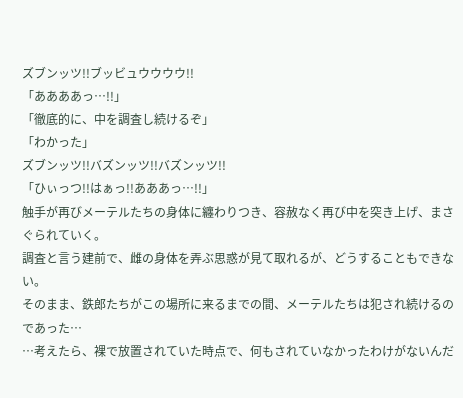ズブンッツ!!ブッビュウウウウ!!
「ああああっ…!!」
「徹底的に、中を調査し続けるぞ」
「わかった」
ズブンッツ!!バズンッツ!!バズンッツ!!
「ひぃっつ!!はぁっ!!あああっ…!!」
触手が再びメーテルたちの身体に纏わりつき、容赦なく再び中を突き上げ、まさぐられていく。
調査と言う建前で、雌の身体を弄ぶ思惑が見て取れるが、どうすることもできない。
そのまま、鉄郎たちがこの場所に来るまでの間、メーテルたちは犯され続けるのであった…
…考えたら、裸で放置されていた時点で、何もされていなかったわけがないんだ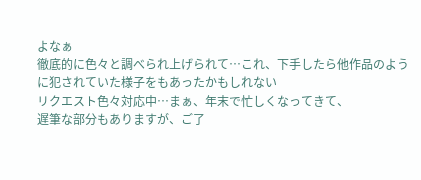よなぁ
徹底的に色々と調べられ上げられて…これ、下手したら他作品のように犯されていた様子をもあったかもしれない
リクエスト色々対応中…まぁ、年末で忙しくなってきて、
遅筆な部分もありますが、ご了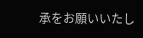承をお願いいたし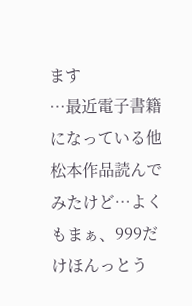ます
…最近電子書籍になっている他松本作品読んでみたけど…よくもまぁ、999だけほんっとう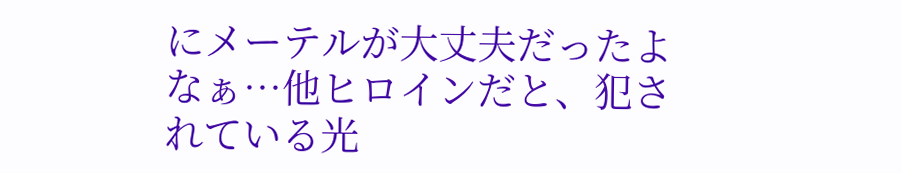にメーテルが大丈夫だったよなぁ…他ヒロインだと、犯されている光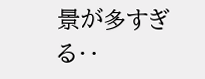景が多すぎる‥